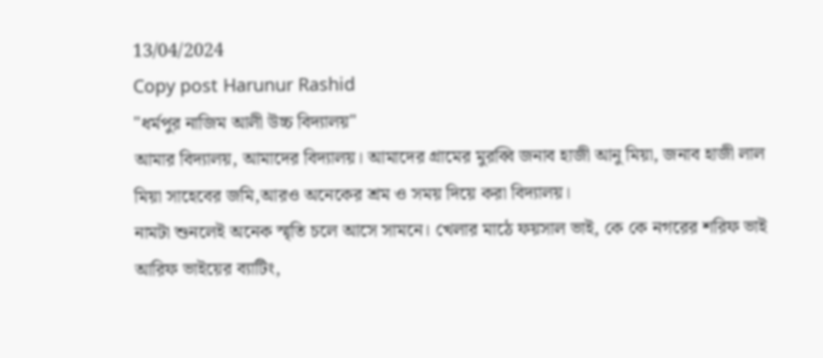13/04/2024
Copy post Harunur Rashid
"ধর্মপুর নাজিম আলী উচ্চ বিদ্যালয়"
আমার বিদ্যালয়, আমাদের বিদ্যালয়। আমাদের গ্রামের মুরব্বি জনাব হাজী আনু মিয়া, জনাব হাজী লাল মিয়া সাহেবের জমি,আরও অনেকের শ্রম ও সময় দিয়ে করা বিদ্যালয়।
নামটা শুনলেই অনেক স্মৃতি চলে আসে সামনে। খেলার মাঠে ফয়সাল ভাই, কে কে নগরের শরিফ ভাই আরিফ ভাইয়ের ব্যাটিং,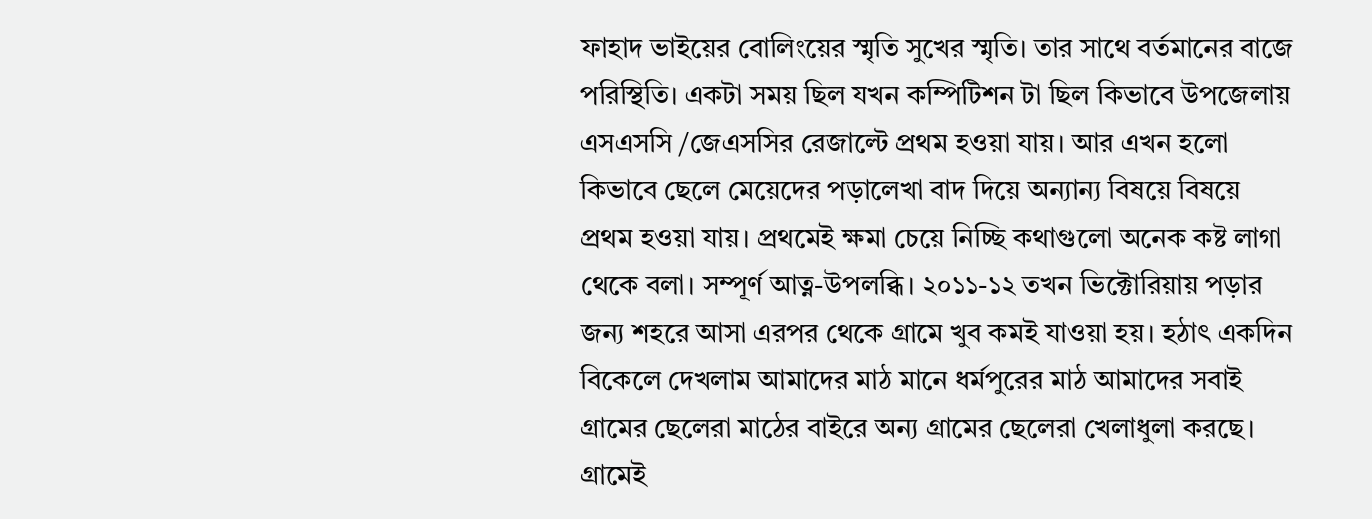ফাহাদ ভাইয়ের বোলিংয়ের স্মৃতি সুখের স্মৃতি। তার সাথে বর্তমানের বাজে পরিস্থিতি। একটা সময় ছিল যখন কম্পিটিশন টা ছিল কিভাবে উপজেলায় এসএসসি /জেএসসির রেজাল্টে প্রথম হওয়া যায়। আর এখন হলো কিভাবে ছেলে মেয়েদের পড়ালেখা বাদ দিয়ে অন্যান্য বিষয়ে বিষয়ে প্রথম হওয়া যায়। প্রথমেই ক্ষমা চেয়ে নিচ্ছি কথাগুলো অনেক কষ্ট লাগা থেকে বলা। সম্পূর্ণ আত্ন-উপলব্ধি। ২০১১-১২ তখন ভিক্টোরিয়ায় পড়ার জন্য শহরে আসা এরপর থেকে গ্রামে খুব কমই যাওয়া হয়। হঠাৎ একদিন বিকেলে দেখলাম আমাদের মাঠ মানে ধর্মপুরের মাঠ আমাদের সবাই গ্রামের ছেলেরা মাঠের বাইরে অন্য গ্রামের ছেলেরা খেলাধুলা করছে। গ্রামেই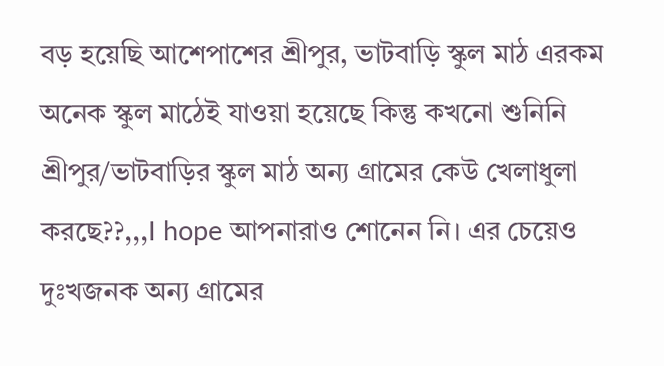বড় হয়েছি আশেপাশের শ্রীপুর, ভাটবাড়ি স্কুল মাঠ এরকম অনেক স্কুল মাঠেই যাওয়া হয়েছে কিন্তু কখনো শুনিনি শ্রীপুর/ভাটবাড়ির স্কুল মাঠ অন্য গ্রামের কেউ খেলাধুলা করছে??,,,I hope আপনারাও শোনেন নি। এর চেয়েও দুঃখজনক অন্য গ্রামের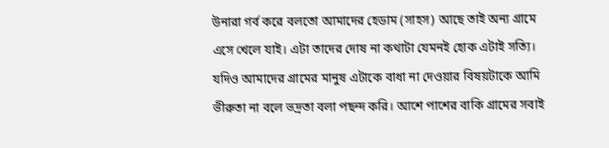উনারা গর্ব করে বলতো আমাদের হেডাম (সাহস) আছে তাই অন্য গ্রামে এসে খেলে যাই। এটা তাদের দোষ না কথাটা যেমনই হোক এটাই সত্যি। যদিও আমাদের গ্রামের মানুষ এটাকে বাধা না দেওয়ার বিষয়টাকে আমি ভীরুতা না বলে ভদ্রতা বলা পছন্দ করি। আশে পাশের বাকি গ্রামের সবাই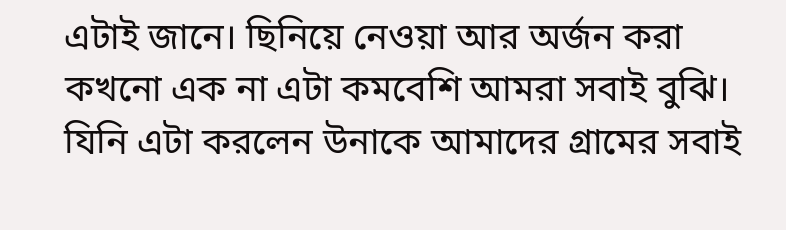এটাই জানে। ছিনিয়ে নেওয়া আর অর্জন করা কখনো এক না এটা কমবেশি আমরা সবাই বুঝি। যিনি এটা করলেন উনাকে আমাদের গ্রামের সবাই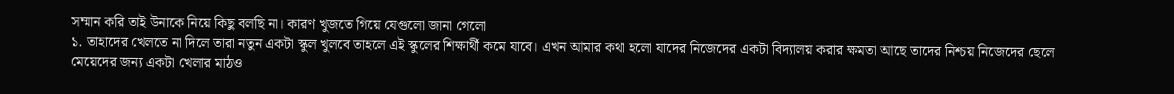সম্মান করি তাই উনাকে নিয়ে কিছু বলছি না। কারণ খুজতে গিয়ে যেগুলো জানা গেলো
১. তাহাদের খেলতে না দিলে তারা নতুন একটা স্কুল খুলবে তাহলে এই স্কুলের শিক্ষার্থী কমে যাবে। এখন আমার কথা হলো যাদের নিজেদের একটা বিদ্যালয় করার ক্ষমতা আছে তাদের নিশ্চয় নিজেদের ছেলে মেয়েদের জন্য একটা খেলার মাঠও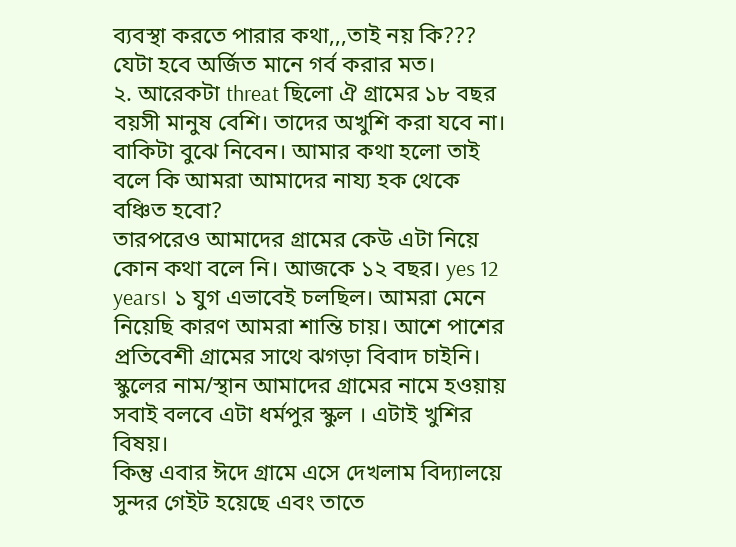ব্যবস্থা করতে পারার কথা,,,তাই নয় কি??? যেটা হবে অর্জিত মানে গর্ব করার মত।
২. আরেকটা threat ছিলো ঐ গ্রামের ১৮ বছর বয়সী মানুষ বেশি। তাদের অখুশি করা যবে না। বাকিটা বুঝে নিবেন। আমার কথা হলো তাই বলে কি আমরা আমাদের নায্য হক থেকে বঞ্চিত হবো?
তারপরেও আমাদের গ্রামের কেউ এটা নিয়ে কোন কথা বলে নি। আজকে ১২ বছর। yes 12 years। ১ যুগ এভাবেই চলছিল। আমরা মেনে নিয়েছি কারণ আমরা শান্তি চায়। আশে পাশের প্রতিবেশী গ্রামের সাথে ঝগড়া বিবাদ চাইনি। স্কুলের নাম/স্থান আমাদের গ্রামের নামে হওয়ায় সবাই বলবে এটা ধর্মপুর স্কুল । এটাই খুশির বিষয়।
কিন্তু এবার ঈদে গ্রামে এসে দেখলাম বিদ্যালয়ে সুন্দর গেইট হয়েছে এবং তাতে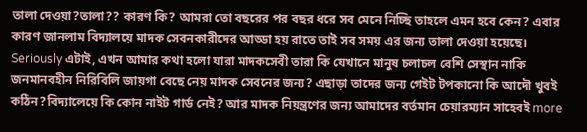তালা দেওয়া?তালা?? কারণ কি? আমরা তো বছরের পর বছর ধরে সব মেনে নিচ্ছি তাহলে এমন হবে কেন? এবার কারণ জানলাম বিদ্যালয়ে মাদক সেবনকারীদের আড্ডা হয় রাতে তাই সব সময় এর জন্য তালা দেওয়া হয়েছে। Seriously এটাই, এখন আমার কথা হলো যারা মাদকসেবী তারা কি যেখানে মানুষ চলাচল বেশি সেস্থান নাকি জনমানবহীন নিরিবিলি জায়গা বেছে নেয় মাদক সেবনের জন্য? এছাড়া তাদের জন্য গেইট টপকানো কি আদৌ খুবই কঠিন?বিদ্যালেয়ে কি কোন নাইট গার্ড নেই? আর মাদক নিয়ন্ত্রণের জন্য আমাদের বর্তমান চেয়ারম্যান সাহেবই more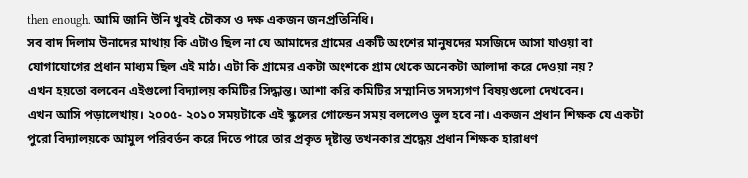then enough. আমি জানি উনি খুবই চৌকস ও দক্ষ একজন জনপ্রতিনিধি।
সব বাদ দিলাম উনাদের মাথায় কি এটাও ছিল না যে আমাদের গ্রামের একটি অংশের মানুষদের মসজিদে আসা যাওয়া বা যোগাযোগের প্রধান মাধ্যম ছিল এই মাঠ। এটা কি গ্রামের একটা অংশকে গ্রাম থেকে অনেকটা আলাদা করে দেওয়া নয়?
এখন হয়তো বলবেন এইগুলো বিদ্যালয় কমিটির সিদ্ধান্ত। আশা করি কমিটির সম্মানিত সদস্যগণ বিষয়গুলো দেখবেন।
এখন আসি পড়ালেখায়। ২০০৫- ২০১০ সময়টাকে এই স্কুলের গোল্ডেন সময় বললেও ভুল হবে না। একজন প্রধান শিক্ষক যে একটা পুরো বিদ্যালয়কে আমুল পরিবর্তন করে দিতে পারে তার প্রকৃত দৃষ্টান্ত তখনকার শ্রদ্ধেয় প্রধান শিক্ষক হারাধণ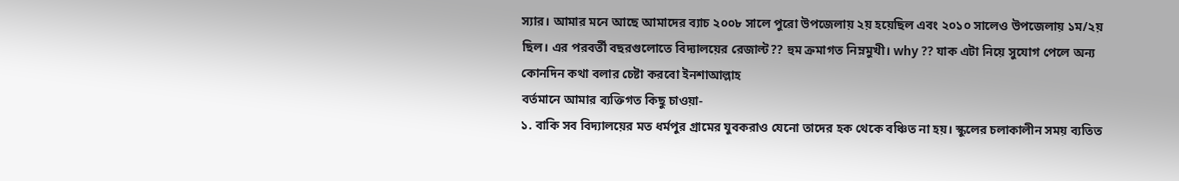স্যার। আমার মনে আছে আমাদের ব্যাচ ২০০৮ সালে পুরো উপজেলায় ২য় হয়েছিল এবং ২০১০ সালেও উপজেলায় ১ম/২য় ছিল। এর পরবর্তী বছরগুলোতে বিদ্যালয়ের রেজাল্ট?? হুম ক্রমাগত নিম্নমুখী। why ?? যাক এটা নিয়ে সুযোগ পেলে অন্য কোনদিন কথা বলার চেষ্টা করবো ইনশাআল্লাহ
বর্তমানে আমার ব্যক্তিগত কিছু চাওয়া-
১. বাকি সব বিদ্যালয়ের মত ধর্মপুর গ্রামের যুবকরাও যেনো তাদের হক থেকে বঞ্চিত না হয়। স্কুলের চলাকালীন সময় ব্যতিত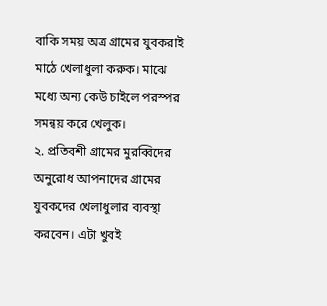বাকি সময় অত্র গ্রামের যুবকরাই মাঠে খেলাধুলা করুক। মাঝে মধ্যে অন্য কেউ চাইলে পরস্পর সমন্বয় করে খেলুক।
২. প্রতিবশী গ্রামের মুরব্বিদের অনুরোধ আপনাদের গ্রামের যুবকদের খেলাধুলার ব্যবস্থা করবেন। এটা খুবই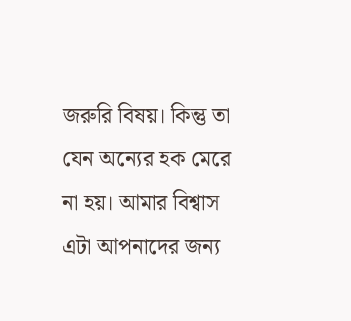জরুরি বিষয়। কিন্তু তা যেন অন্যের হক মেরে না হয়। আমার বিশ্বাস এটা আপনাদের জন্য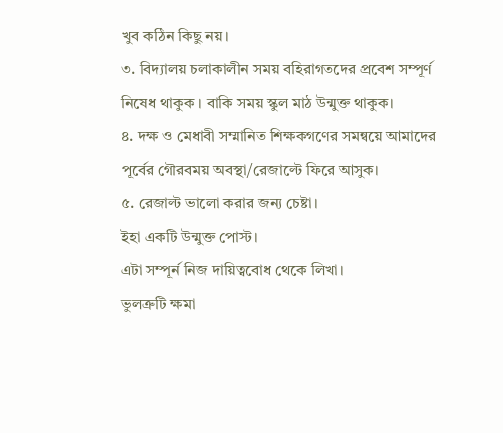খুব কঠিন কিছু নয়।
৩. বিদ্যালয় চলাকালীন সময় বহিরাগতদের প্রবেশ সম্পূর্ণ নিষেধ থাকুক । বাকি সময় স্কুল মাঠ উন্মুক্ত থাকুক।
৪. দক্ষ ও মেধাবী সম্মানিত শিক্ষকগণের সমন্বয়ে আমাদের পূর্বের গৌরবময় অবস্থা/রেজাল্টে ফিরে আসুক।
৫. রেজাল্ট ভালো করার জন্য চেষ্টা।
ইহা একটি উন্মুক্ত পোস্ট।
এটা সম্পূর্ন নিজ দায়িত্ববোধ থেকে লিখা।
ভুলত্রুটি ক্ষমা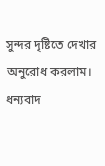সুন্দর দৃষ্টিতে দেখার অনুরোধ করলাম।
ধন্যবাদ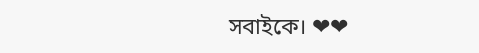সবাইকে। ❤❤